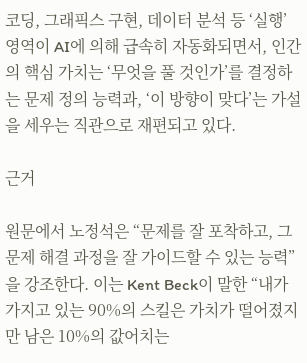코딩, 그래픽스 구현, 데이터 분석 등 ‘실행’ 영역이 AI에 의해 급속히 자동화되면서, 인간의 핵심 가치는 ‘무엇을 풀 것인가’를 결정하는 문제 정의 능력과, ‘이 방향이 맞다’는 가설을 세우는 직관으로 재편되고 있다.

근거

원문에서 노정석은 “문제를 잘 포착하고, 그 문제 해결 과정을 잘 가이드할 수 있는 능력”을 강조한다. 이는 Kent Beck이 말한 “내가 가지고 있는 90%의 스킬은 가치가 떨어졌지만 남은 10%의 값어치는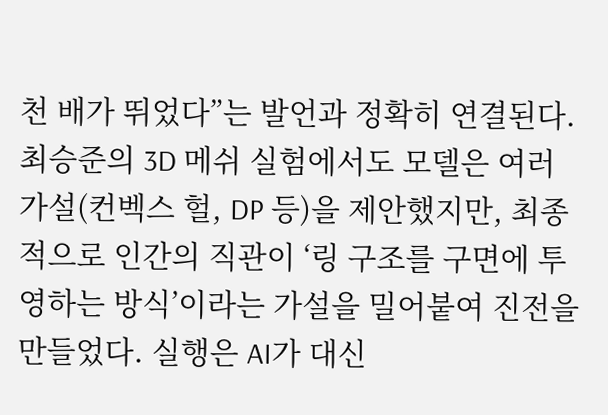천 배가 뛰었다”는 발언과 정확히 연결된다. 최승준의 3D 메쉬 실험에서도 모델은 여러 가설(컨벡스 헐, DP 등)을 제안했지만, 최종적으로 인간의 직관이 ‘링 구조를 구면에 투영하는 방식’이라는 가설을 밀어붙여 진전을 만들었다. 실행은 AI가 대신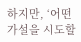하지만, ‘어떤 가설을 시도할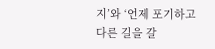지’와 ‘언제 포기하고 다른 길을 갈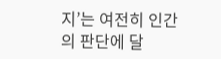지’는 여전히 인간의 판단에 달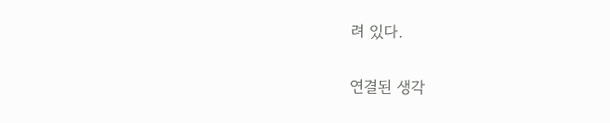려 있다.

연결된 생각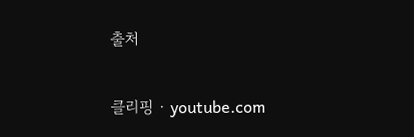출처

클리핑 · youtube.com